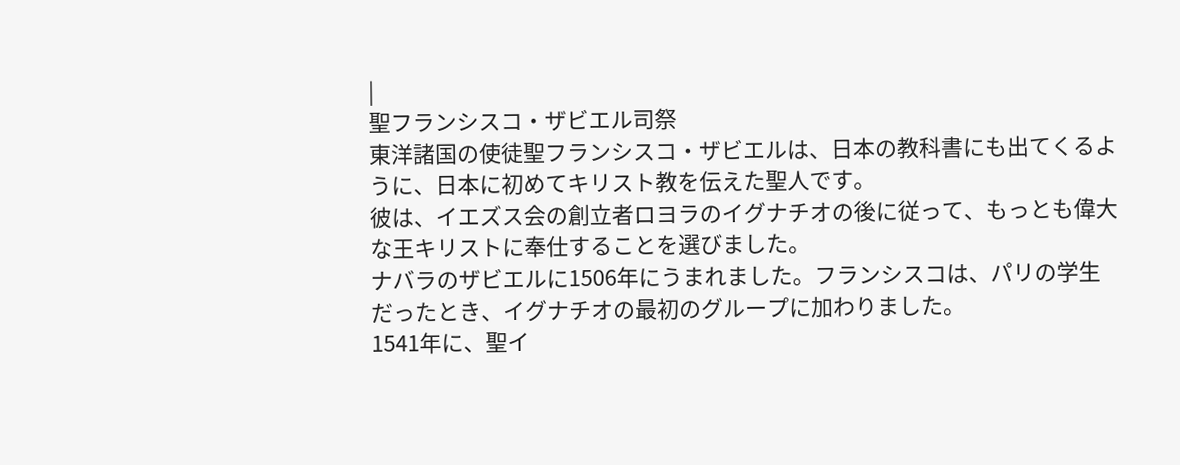|
聖フランシスコ・ザビエル司祭
東洋諸国の使徒聖フランシスコ・ザビエルは、日本の教科書にも出てくるように、日本に初めてキリスト教を伝えた聖人です。
彼は、イエズス会の創立者ロヨラのイグナチオの後に従って、もっとも偉大な王キリストに奉仕することを選びました。
ナバラのザビエルに1506年にうまれました。フランシスコは、パリの学生だったとき、イグナチオの最初のグループに加わりました。
1541年に、聖イ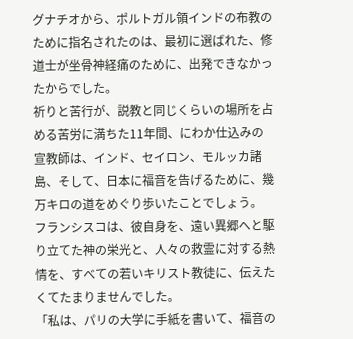グナチオから、ポルトガル領インドの布教のために指名されたのは、最初に選ばれた、修道士が坐骨神経痛のために、出発できなかったからでした。
祈りと苦行が、説教と同じくらいの場所を占める苦労に満ちた11年間、にわか仕込みの宣教師は、インド、セイロン、モルッカ諸島、そして、日本に福音を告げるために、幾万キロの道をめぐり歩いたことでしょう。
フランシスコは、彼自身を、遠い異郷へと駆り立てた神の栄光と、人々の救霊に対する熱情を、すべての若いキリスト教徒に、伝えたくてたまりませんでした。
「私は、パリの大学に手紙を書いて、福音の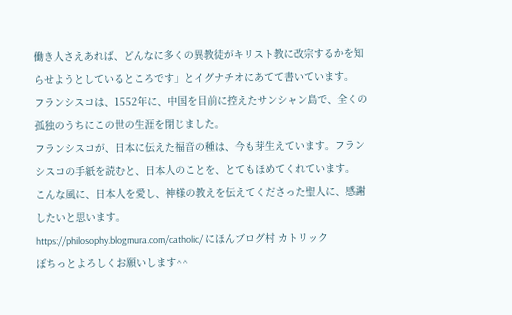働き人さえあれば、どんなに多くの異教徒がキリスト教に改宗するかを知らせようとしているところです」とイグナチオにあてて書いています。
フランシスコは、1552年に、中国を目前に控えたサンシャン島で、全くの孤独のうちにこの世の生涯を閉じました。
フランシスコが、日本に伝えた福音の種は、今も芽生えています。フランシスコの手紙を読むと、日本人のことを、とてもほめてくれています。
こんな風に、日本人を愛し、神様の教えを伝えてくださった聖人に、感謝したいと思います。
https://philosophy.blogmura.com/catholic/ にほんブログ村 カトリック
ぽちっとよろしくお願いします^^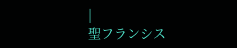|
聖フランシス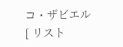コ・ザビエル
[ リスト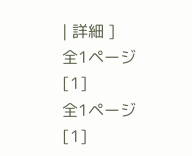| 詳細 ]
全1ページ
[1]
全1ページ
[1]